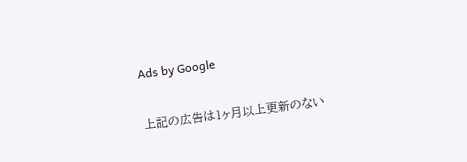Ads by Google

上記の広告は1ヶ月以上更新のない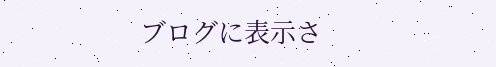ブログに表示さ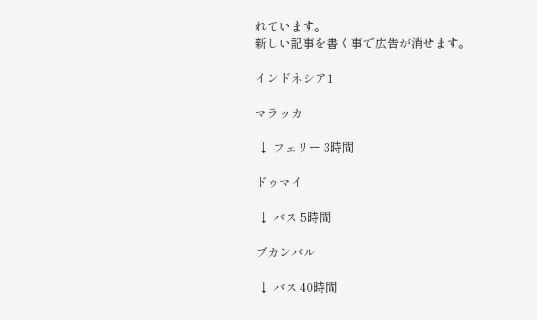れています。
新しい記事を書く事で広告が消せます。

インドネシア1

マラッカ

 ↓ フェリー 3時間

ドゥマイ

 ↓ バス 5時間

ブカンバル

 ↓ バス 40時間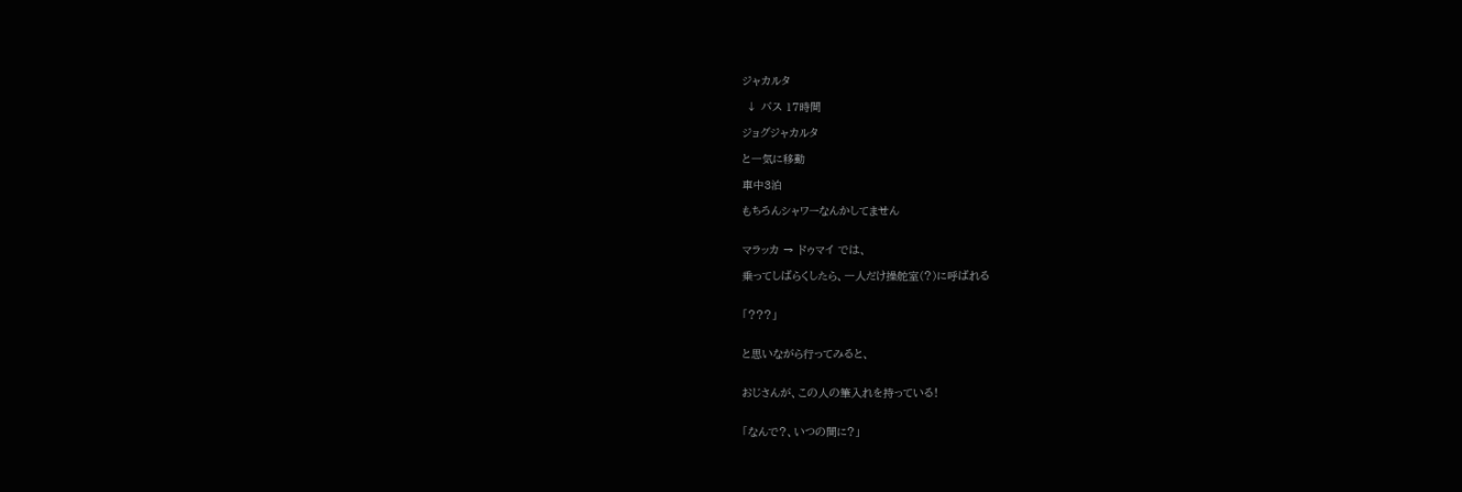ジャカルタ

 ↓ バス 17時間

ジョグジャカルタ

と一気に移動

車中3泊

もちろんシャワーなんかしてません


マラッカ → ドゥマイ では、

乗ってしばらくしたら、一人だけ操舵室(?)に呼ばれる


「???」


と思いながら行ってみると、


おじさんが、この人の筆入れを持っている!


「なんで?、いつの間に?」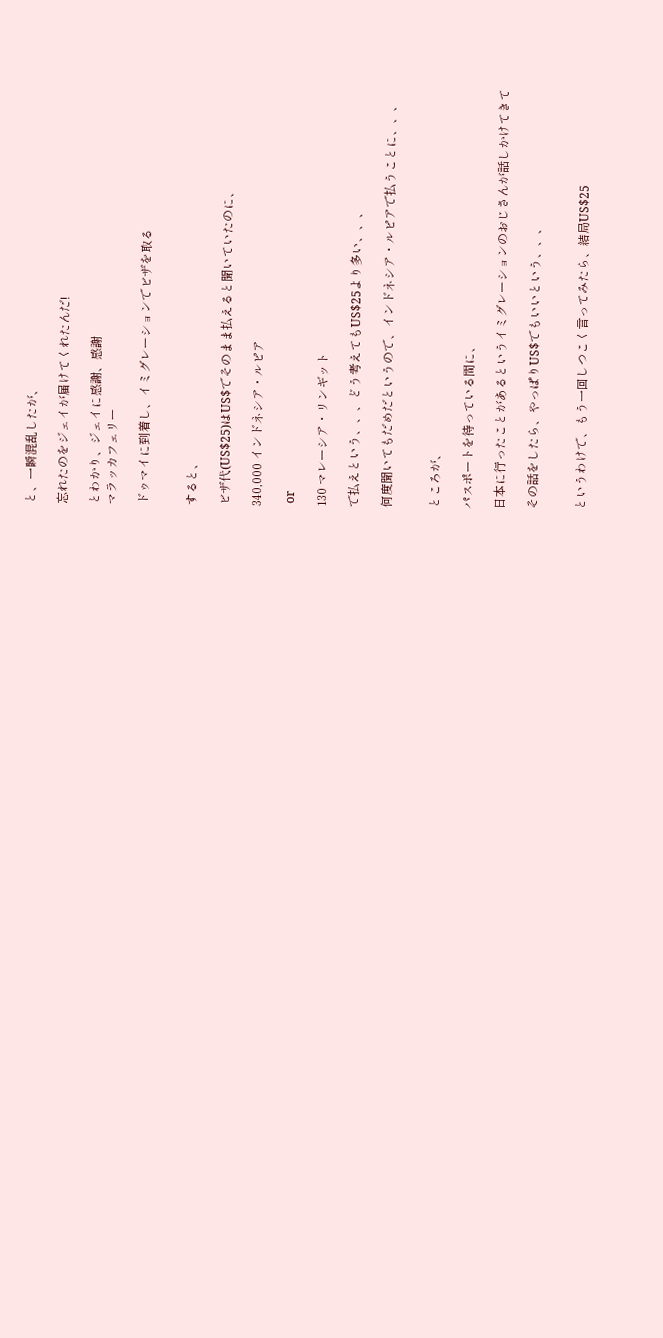と、一瞬混乱したが、

忘れたのをジェイが届けてくれたんだ!

とわかり、ジェイに感謝、感謝
マラッカフェリー

ドゥマイに到着し、イミグレーションでビザを取る


すると、

ビザ代(US$25)はUS$でそのまま払えると聞いていたのに、

340,000 インドネシア・ルピア

 or

130 マレーシア・リンギット

で払えという、、、どう考えてもUS$25より多い、、、

何度聞いてもだめだというので、インドネシア・ルピアで払うことに、、、


ところが、

パスポートを待っている間に、

日本に行ったことがあるというイミグレーションのおじさんが話しかけてきて

その話をしたら、やっぱりUS$でもいいという、、、


というわけで、もう一回しつこく言ってみたら、結局US$25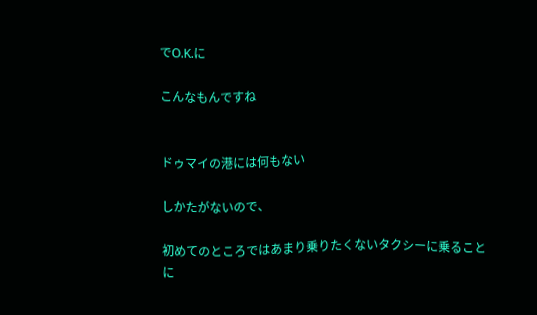でO.K.に

こんなもんですね


ドゥマイの港には何もない

しかたがないので、

初めてのところではあまり乗りたくないタクシーに乗ることに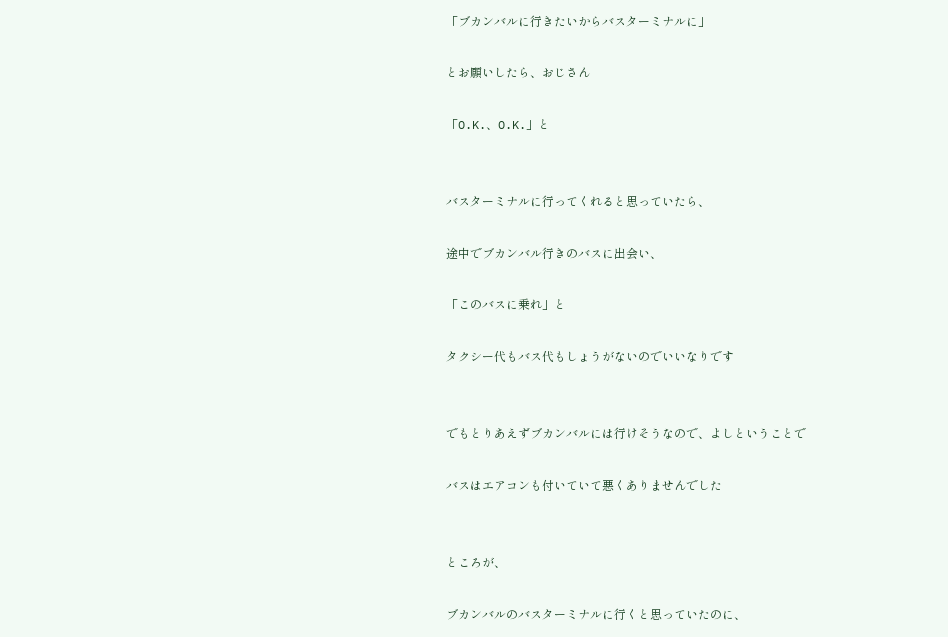「ブカンバルに行きたいからバスターミナルに」

とお願いしたら、おじさん

「O.K.、O.K.」と


バスターミナルに行ってくれると思っていたら、

途中でブカンバル行きのバスに出会い、

「このバスに乗れ」と

タクシー代もバス代もしょうがないのでいいなりです


でもとりあえずブカンバルには行けそうなので、よしということで

バスはエアコンも付いていて悪くありませんでした


ところが、

ブカンバルのバスターミナルに行くと思っていたのに、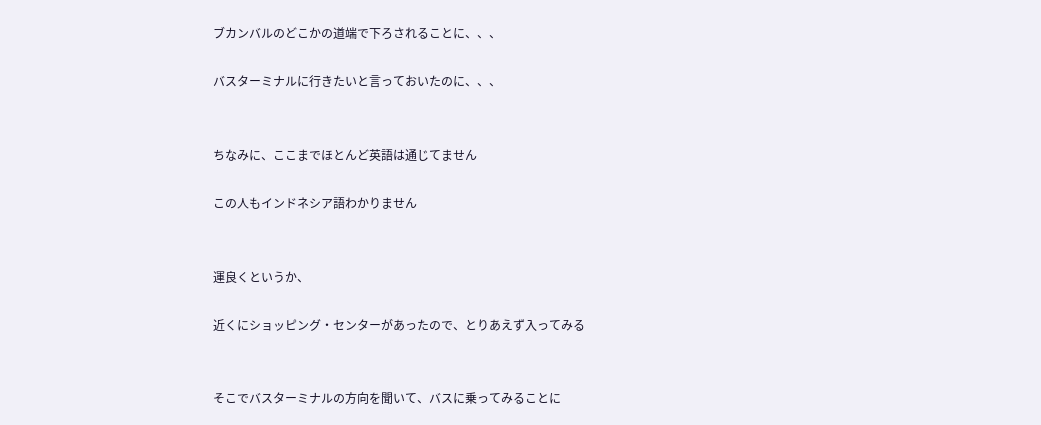ブカンバルのどこかの道端で下ろされることに、、、

バスターミナルに行きたいと言っておいたのに、、、


ちなみに、ここまでほとんど英語は通じてません

この人もインドネシア語わかりません


運良くというか、

近くにショッピング・センターがあったので、とりあえず入ってみる


そこでバスターミナルの方向を聞いて、バスに乗ってみることに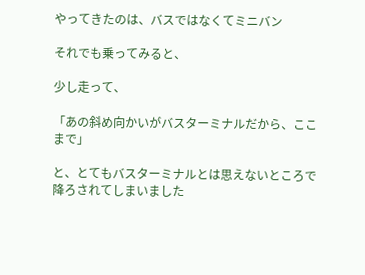やってきたのは、バスではなくてミニバン

それでも乗ってみると、

少し走って、

「あの斜め向かいがバスターミナルだから、ここまで」

と、とてもバスターミナルとは思えないところで降ろされてしまいました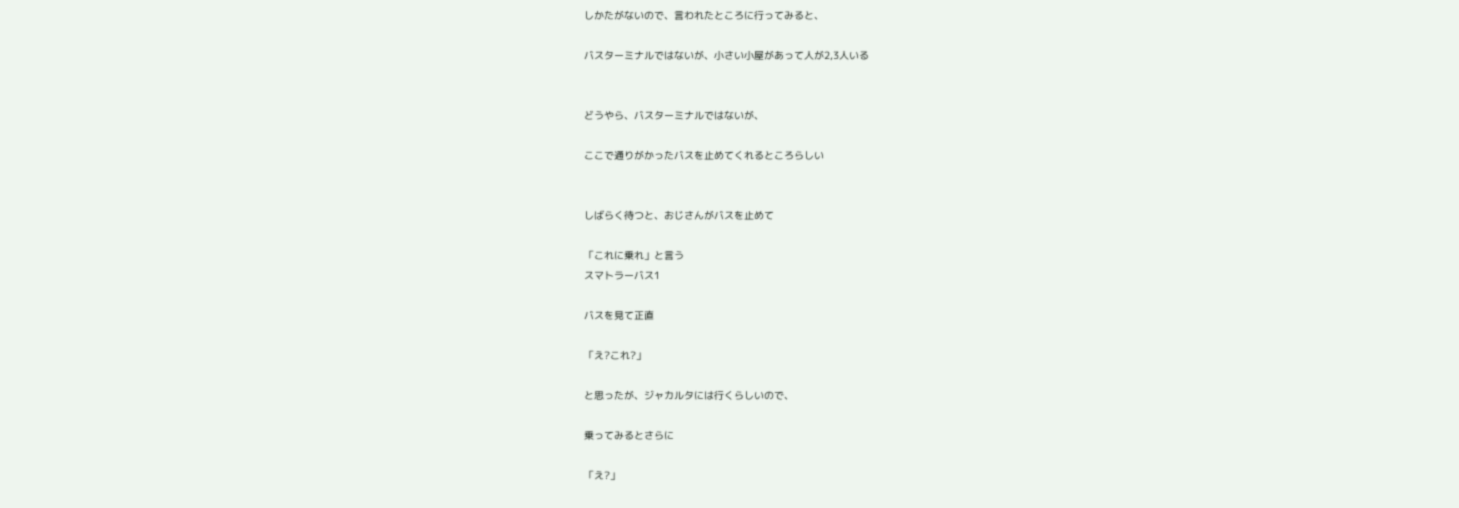しかたがないので、言われたところに行ってみると、

バスターミナルではないが、小さい小屋があって人が2,3人いる


どうやら、バスターミナルではないが、

ここで通りがかったバスを止めてくれるところらしい


しばらく待つと、おじさんがバスを止めて

「これに乗れ」と言う
スマトラーバス1

バスを見て正直

「え?これ?」

と思ったが、ジャカルタには行くらしいので、

乗ってみるとさらに

「え?」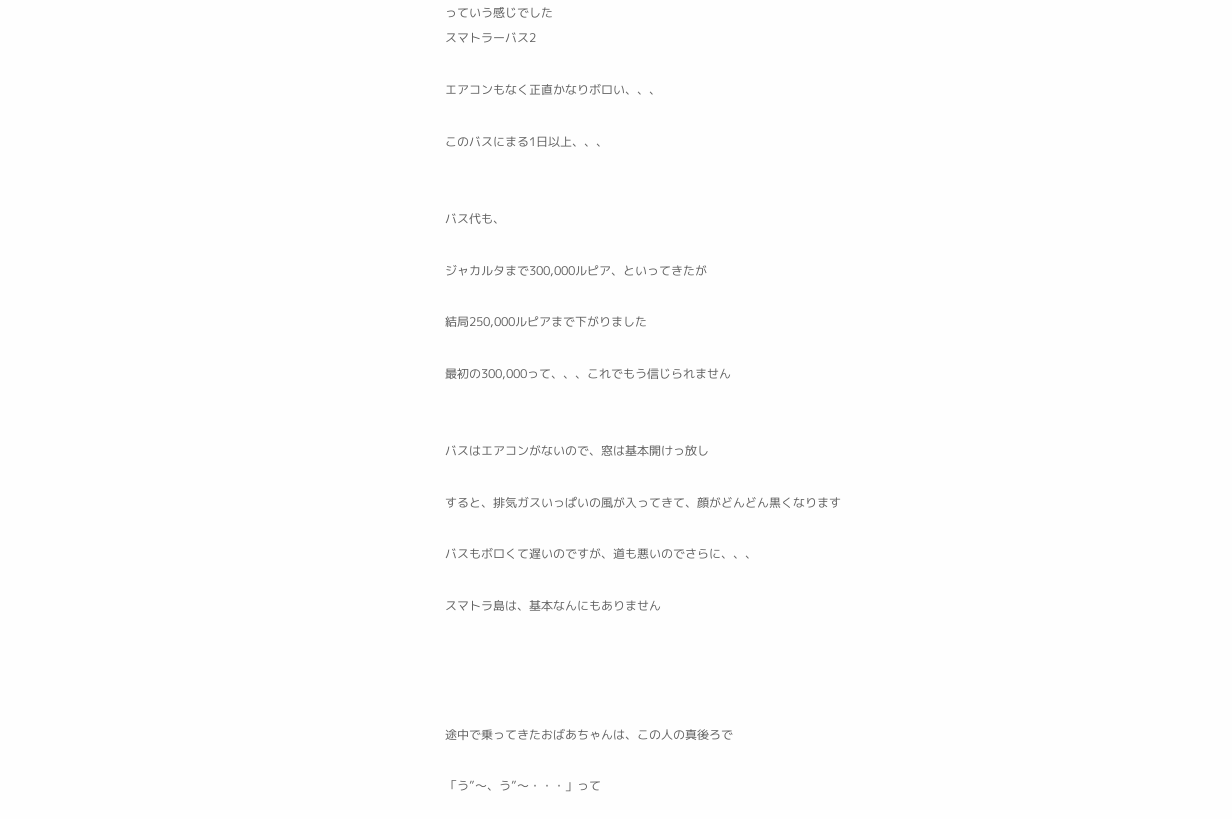っていう感じでした
スマトラーバス2

エアコンもなく正直かなりボロい、、、

このバスにまる1日以上、、、


バス代も、

ジャカルタまで300,000ルピア、といってきたが

結局250,000ルピアまで下がりました

最初の300,000って、、、これでもう信じられません


バスはエアコンがないので、窓は基本開けっ放し

すると、排気ガスいっぱいの風が入ってきて、顔がどんどん黒くなります

バスもボロくて遅いのですが、道も悪いのでさらに、、、

スマトラ島は、基本なんにもありません




途中で乗ってきたおばあちゃんは、この人の真後ろで

「う”〜、う”〜・・・」って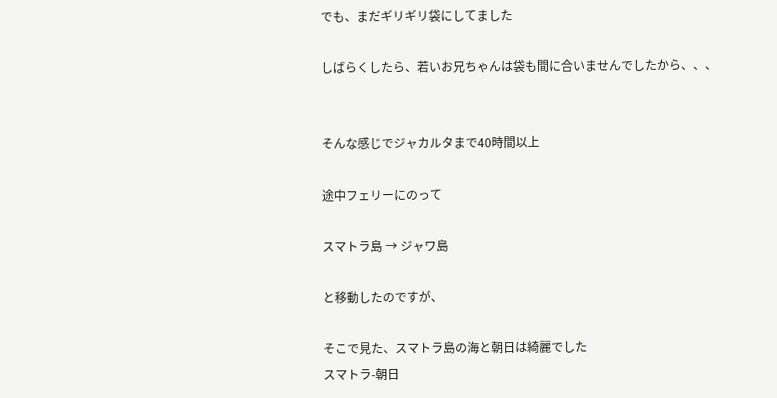でも、まだギリギリ袋にしてました

しばらくしたら、若いお兄ちゃんは袋も間に合いませんでしたから、、、


そんな感じでジャカルタまで40時間以上

途中フェリーにのって

スマトラ島 → ジャワ島

と移動したのですが、

そこで見た、スマトラ島の海と朝日は綺麗でした
スマトラ-朝日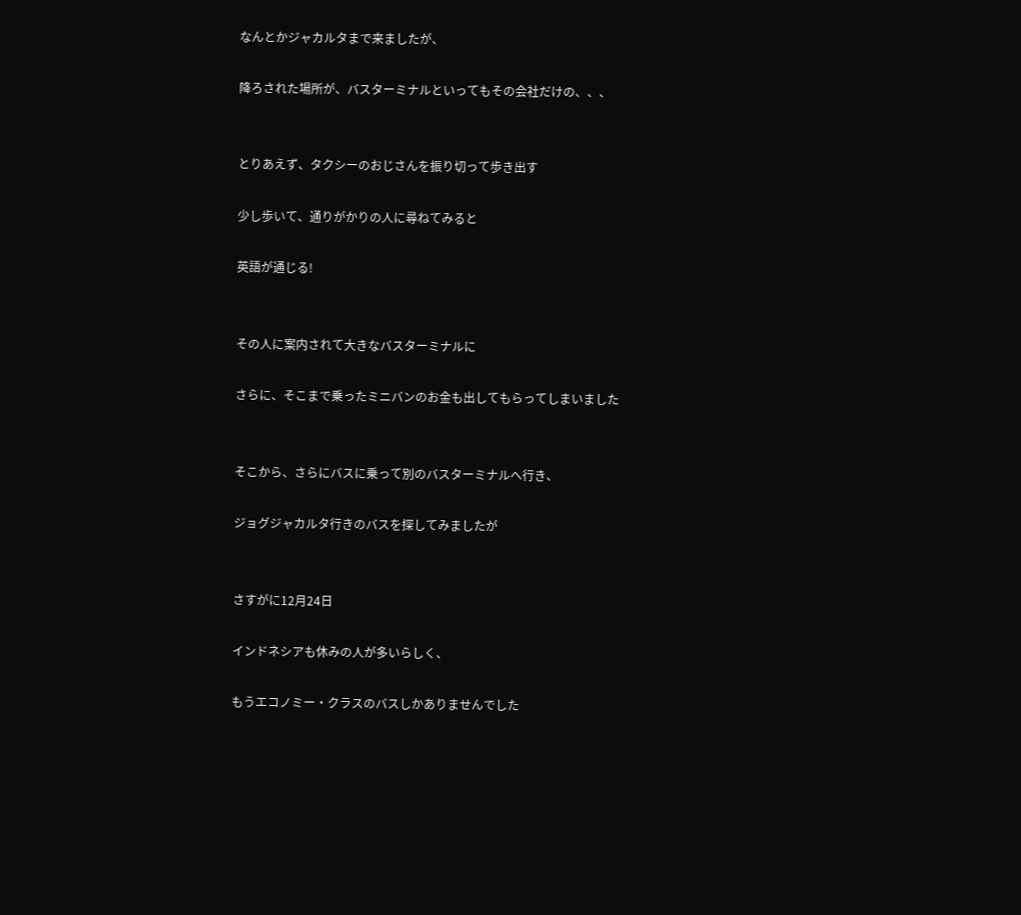なんとかジャカルタまで来ましたが、

降ろされた場所が、バスターミナルといってもその会社だけの、、、


とりあえず、タクシーのおじさんを振り切って歩き出す

少し歩いて、通りがかりの人に尋ねてみると

英語が通じる!


その人に案内されて大きなバスターミナルに

さらに、そこまで乗ったミニバンのお金も出してもらってしまいました


そこから、さらにバスに乗って別のバスターミナルへ行き、

ジョグジャカルタ行きのバスを探してみましたが


さすがに12月24日

インドネシアも休みの人が多いらしく、

もうエコノミー・クラスのバスしかありませんでした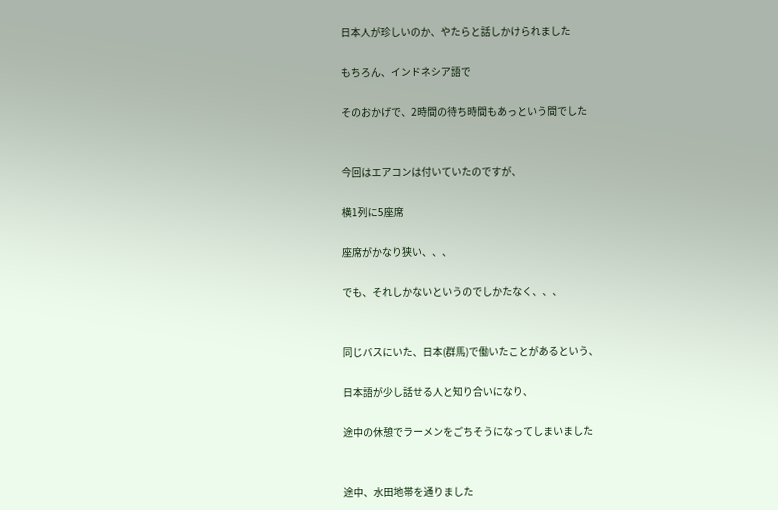日本人が珍しいのか、やたらと話しかけられました

もちろん、インドネシア語で

そのおかげで、2時間の待ち時間もあっという間でした


今回はエアコンは付いていたのですが、

横1列に5座席

座席がかなり狭い、、、

でも、それしかないというのでしかたなく、、、


同じバスにいた、日本(群馬)で働いたことがあるという、

日本語が少し話せる人と知り合いになり、

途中の休憩でラーメンをごちそうになってしまいました


途中、水田地帯を通りました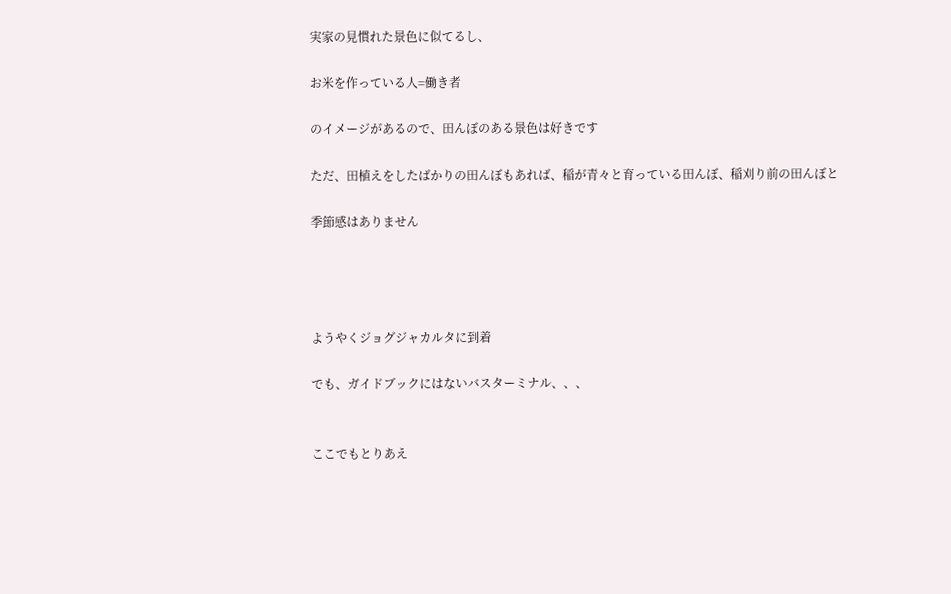実家の見慣れた景色に似てるし、

お米を作っている人=働き者

のイメージがあるので、田んぼのある景色は好きです

ただ、田植えをしたばかりの田んぼもあれば、稲が青々と育っている田んぼ、稲刈り前の田んぼと

季節感はありません




ようやくジョグジャカルタに到着

でも、ガイドブックにはないバスターミナル、、、


ここでもとりあえ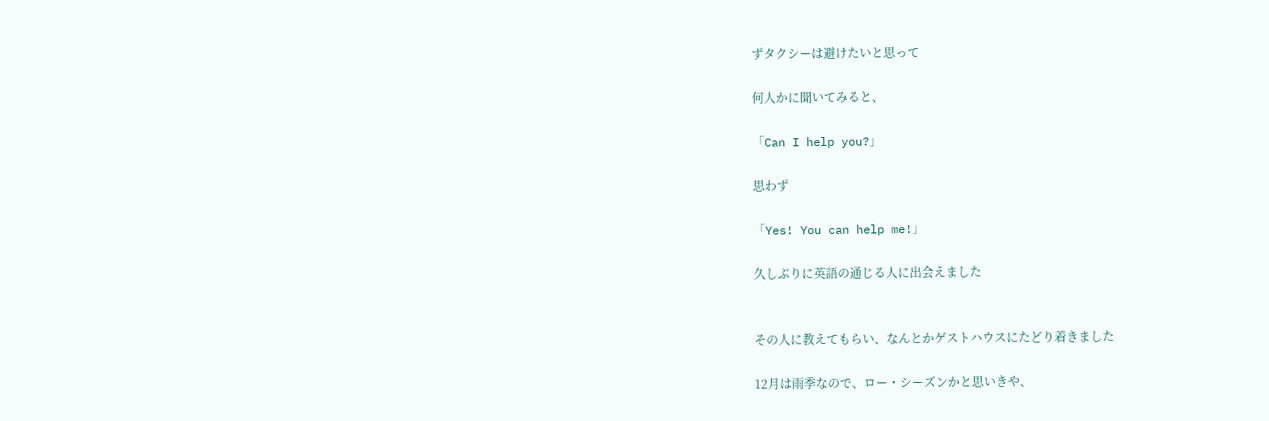ずタクシーは避けたいと思って

何人かに聞いてみると、

「Can I help you?」

思わず

「Yes! You can help me!」

久しぶりに英語の通じる人に出会えました


その人に教えてもらい、なんとかゲストハウスにたどり着きました

12月は雨季なので、ロー・シーズンかと思いきや、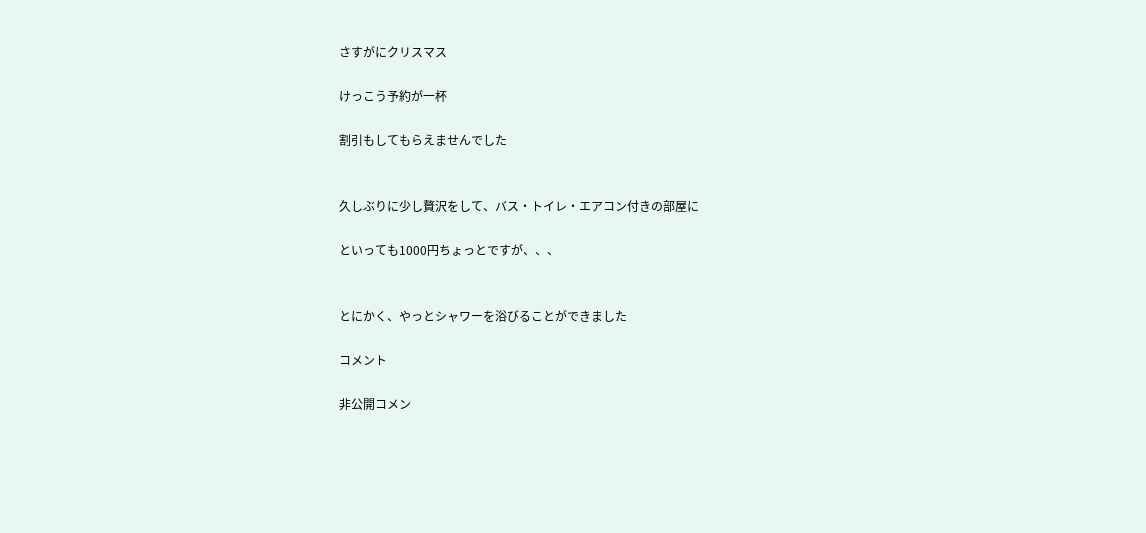さすがにクリスマス

けっこう予約が一杯

割引もしてもらえませんでした


久しぶりに少し贅沢をして、バス・トイレ・エアコン付きの部屋に

といっても1000円ちょっとですが、、、


とにかく、やっとシャワーを浴びることができました

コメント

非公開コメン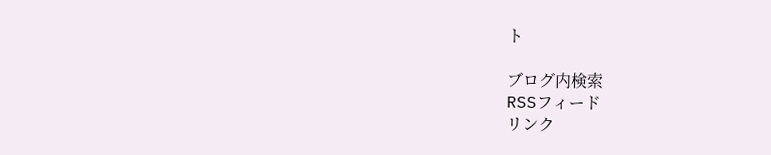ト

ブログ内検索
RSSフィード
リンク